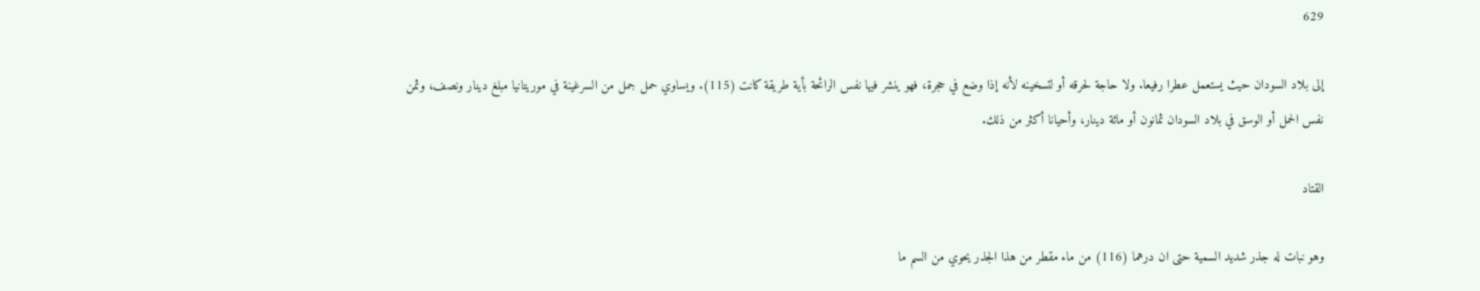629

إلى بلاد السودان حيث يستعمل عطرا رفيعا. ولا حاجة لحرقه أو لتسخينه لأنه إذا وضع في حجرة، فهو ينشر فيها نفس الرائحة بأية طريقة كانت (115). ويساوي حمل جمل من السرغينة في موريتانيا مبلغ دينار ونصف، وثمن نفس الحمل أو الوسق في بلاد السودان ثمانون أو مائة دينار، وأحيانا أكثر من ذلك.

القتاد

وهو نبات له جذر شديد السمية حتى ان درهما (116) من ماء مقطر من هذا الجذر يحوي من السم ما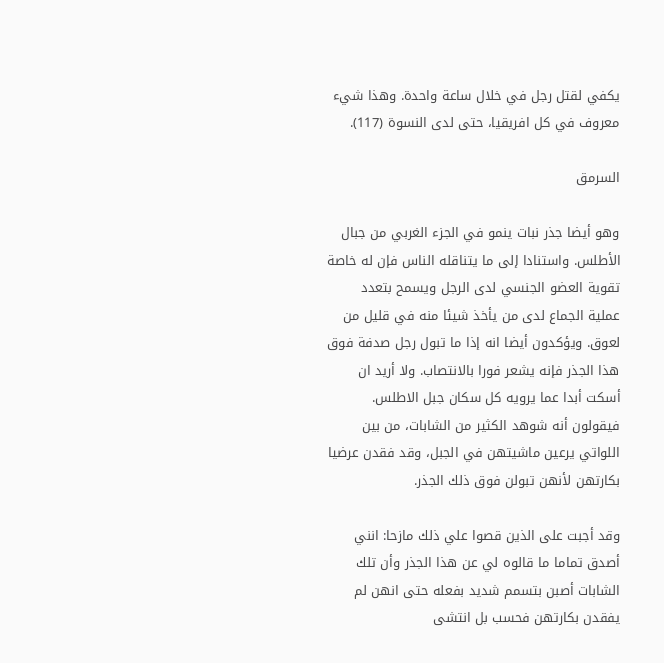يكفي لقتل رجل في خلال ساعة واحدة. وهذا شيء معروف في كل افريقيا، حتى لدى النسوة (117).

السرمق

وهو أيضا جذر نبات ينمو في الجزء الغربي من جبال الأطلس. واستنادا إلى ما يتناقله الناس فإن له خاصة تقوية العضو الجنسي لدى الرجل ويسمح بتعدد عملية الجماع لدى من يأخذ شيئا منه في قليل من لعوق. ويؤكدون أيضا انه إذا ما تبول رجل صدفة فوق هذا الجذر فإنه يشعر فورا بالانتصاب. ولا أريد ان أسكت أبدا عما يرويه كل سكان جبل الاطلس. فيقولون أنه شوهد الكثير من الشابات، من بين اللواتي يرعين ماشيتهن في الجبل، وقد فقدن عرضيا بكارتهن لأنهن تبولن فوق ذلك الجذر.

وقد أجبت على الذين قصوا علي ذلك مازحا: انني أصدق تماما ما قالوه لي عن هذا الجذر وأن تلك الشابات أصبن بتسمم شديد بفعله حتى انهن لم يفقدن بكارتهن فحسب بل انتشى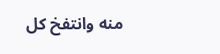منه وانتفخ كل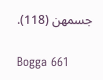جسمهن (118).

Bogga 661